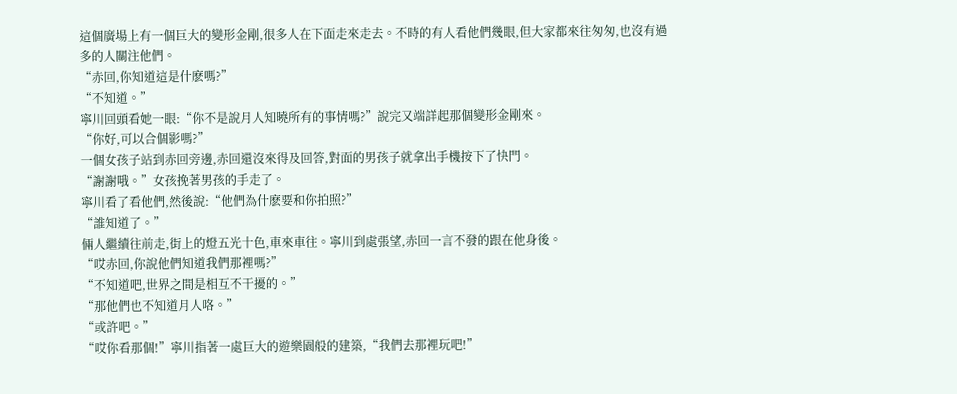這個廣場上有一個巨大的變形金剛,很多人在下面走來走去。不時的有人看他們幾眼,但大家都來往匆匆,也沒有過多的人關注他們。
“赤回,你知道這是什麽嗎?”
“不知道。”
寧川回頭看她一眼:“你不是說月人知曉所有的事情嗎?”說完又端詳起那個變形金剛來。
“你好,可以合個影嗎?”
一個女孩子站到赤回旁邊,赤回還沒來得及回答,對面的男孩子就拿出手機按下了快門。
“謝謝哦。”女孩挽著男孩的手走了。
寧川看了看他們,然後說:“他們為什麽要和你拍照?”
“誰知道了。”
倆人繼續往前走,街上的燈五光十色,車來車往。寧川到處張望,赤回一言不發的跟在他身後。
“哎赤回,你說他們知道我們那裡嗎?”
“不知道吧,世界之間是相互不干擾的。”
“那他們也不知道月人咯。”
“或許吧。”
“哎你看那個!”寧川指著一處巨大的遊樂園般的建築,“我們去那裡玩吧!”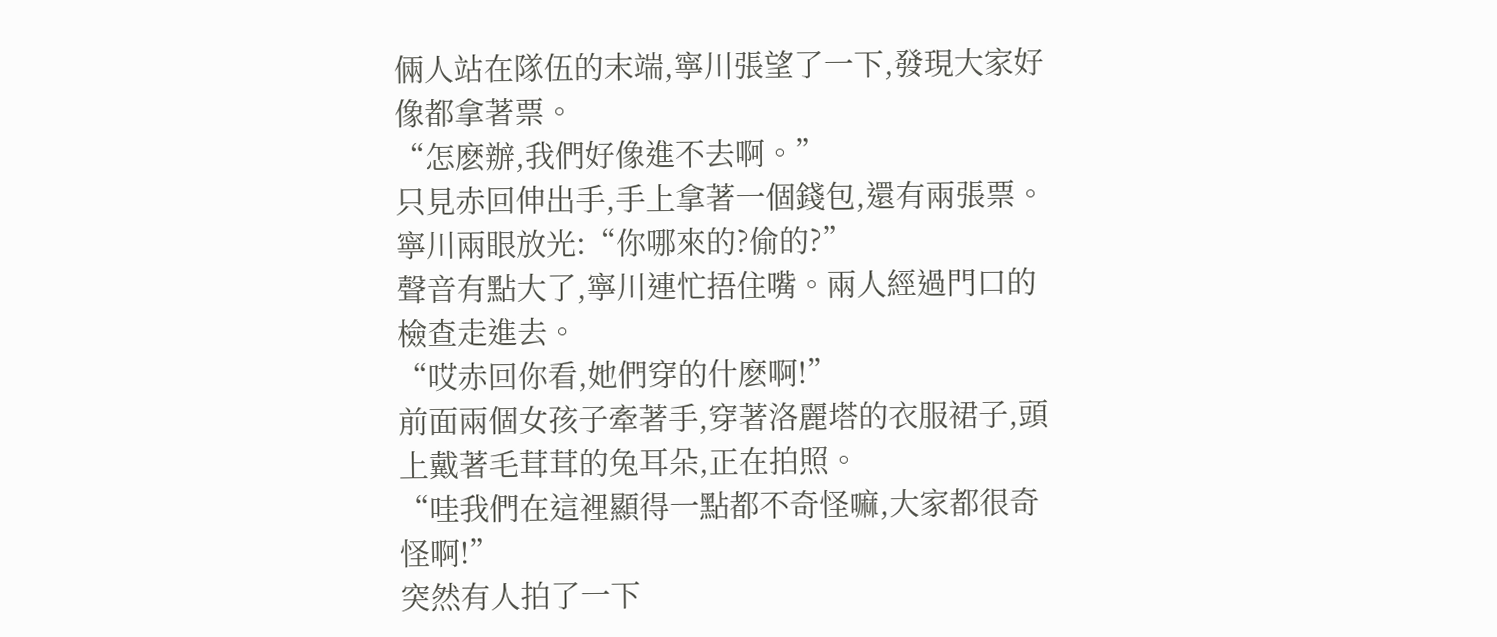倆人站在隊伍的末端,寧川張望了一下,發現大家好像都拿著票。
“怎麽辦,我們好像進不去啊。”
只見赤回伸出手,手上拿著一個錢包,還有兩張票。寧川兩眼放光:“你哪來的?偷的?”
聲音有點大了,寧川連忙捂住嘴。兩人經過門口的檢查走進去。
“哎赤回你看,她們穿的什麽啊!”
前面兩個女孩子牽著手,穿著洛麗塔的衣服裙子,頭上戴著毛茸茸的兔耳朵,正在拍照。
“哇我們在這裡顯得一點都不奇怪嘛,大家都很奇怪啊!”
突然有人拍了一下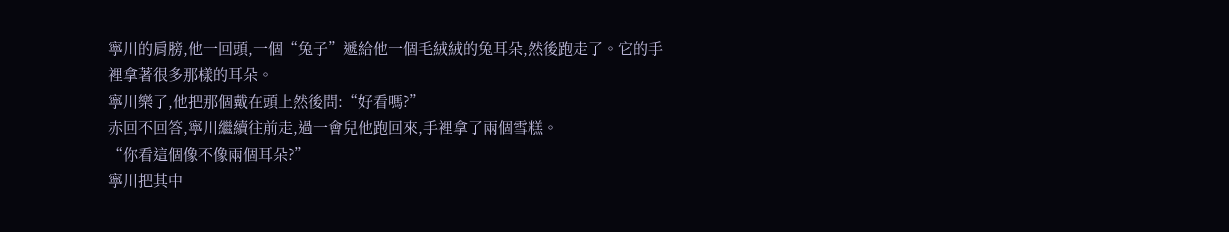寧川的肩膀,他一回頭,一個“兔子”遞給他一個毛絨絨的兔耳朵,然後跑走了。它的手裡拿著很多那樣的耳朵。
寧川樂了,他把那個戴在頭上然後問:“好看嗎?”
赤回不回答,寧川繼續往前走,過一會兒他跑回來,手裡拿了兩個雪糕。
“你看這個像不像兩個耳朵?”
寧川把其中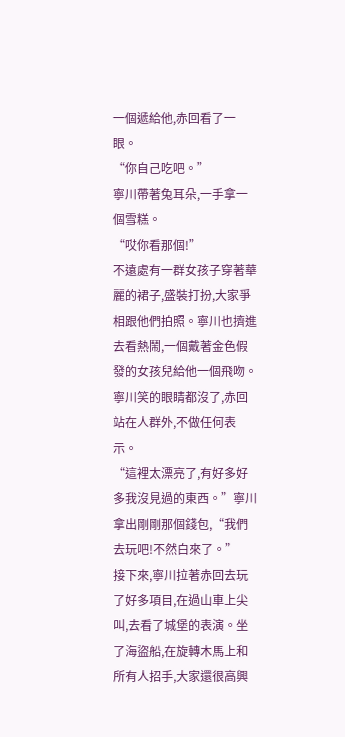一個遞給他,赤回看了一眼。
“你自己吃吧。”
寧川帶著兔耳朵,一手拿一個雪糕。
“哎你看那個!”
不遠處有一群女孩子穿著華麗的裙子,盛裝打扮,大家爭相跟他們拍照。寧川也擠進去看熱鬧,一個戴著金色假發的女孩兒給他一個飛吻。
寧川笑的眼睛都沒了,赤回站在人群外,不做任何表示。
“這裡太漂亮了,有好多好多我沒見過的東西。”寧川拿出剛剛那個錢包,“我們去玩吧!不然白來了。”
接下來,寧川拉著赤回去玩了好多項目,在過山車上尖叫,去看了城堡的表演。坐了海盜船,在旋轉木馬上和所有人招手,大家還很高興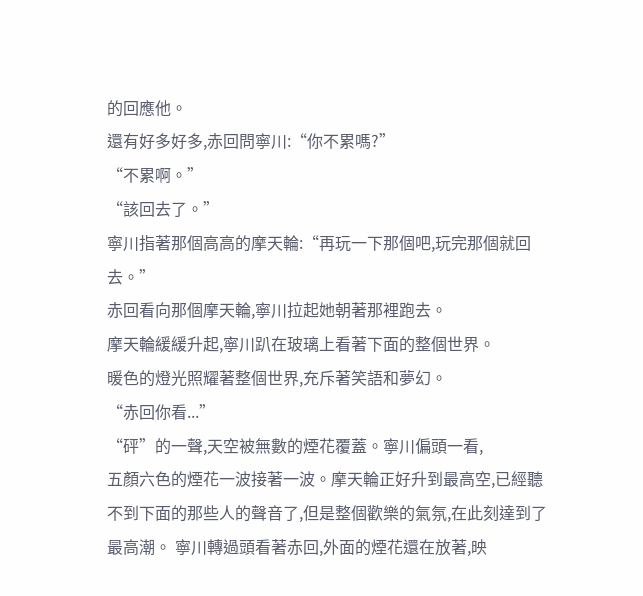的回應他。
還有好多好多,赤回問寧川:“你不累嗎?”
“不累啊。”
“該回去了。”
寧川指著那個高高的摩天輪:“再玩一下那個吧,玩完那個就回去。”
赤回看向那個摩天輪,寧川拉起她朝著那裡跑去。
摩天輪緩緩升起,寧川趴在玻璃上看著下面的整個世界。
暖色的燈光照耀著整個世界,充斥著笑語和夢幻。
“赤回你看...”
“砰”的一聲,天空被無數的煙花覆蓋。寧川偏頭一看,
五顏六色的煙花一波接著一波。摩天輪正好升到最高空,已經聽不到下面的那些人的聲音了,但是整個歡樂的氣氛,在此刻達到了最高潮。 寧川轉過頭看著赤回,外面的煙花還在放著,映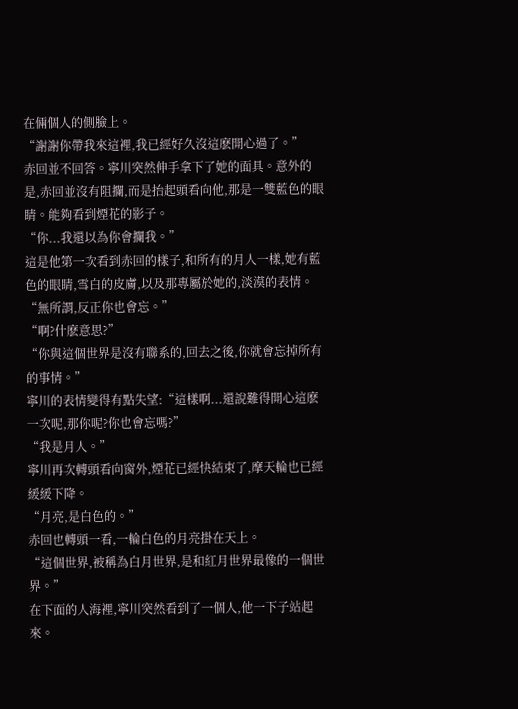在倆個人的側臉上。
“謝謝你帶我來這裡,我已經好久沒這麽開心過了。”
赤回並不回答。寧川突然伸手拿下了她的面具。意外的是,赤回並沒有阻攔,而是抬起頭看向他,那是一雙藍色的眼睛。能夠看到煙花的影子。
“你...我還以為你會攔我。”
這是他第一次看到赤回的樣子,和所有的月人一樣,她有藍色的眼睛,雪白的皮膚,以及那專屬於她的,淡漠的表情。
“無所謂,反正你也會忘。”
“啊?什麽意思?”
“你與這個世界是沒有聯系的,回去之後,你就會忘掉所有的事情。”
寧川的表情變得有點失望:“這樣啊...還說難得開心這麽一次呢,那你呢?你也會忘嗎?”
“我是月人。”
寧川再次轉頭看向窗外,煙花已經快結束了,摩天輪也已經緩緩下降。
“月亮,是白色的。”
赤回也轉頭一看,一輪白色的月亮掛在天上。
“這個世界,被稱為白月世界,是和紅月世界最像的一個世界。”
在下面的人海裡,寧川突然看到了一個人,他一下子站起來。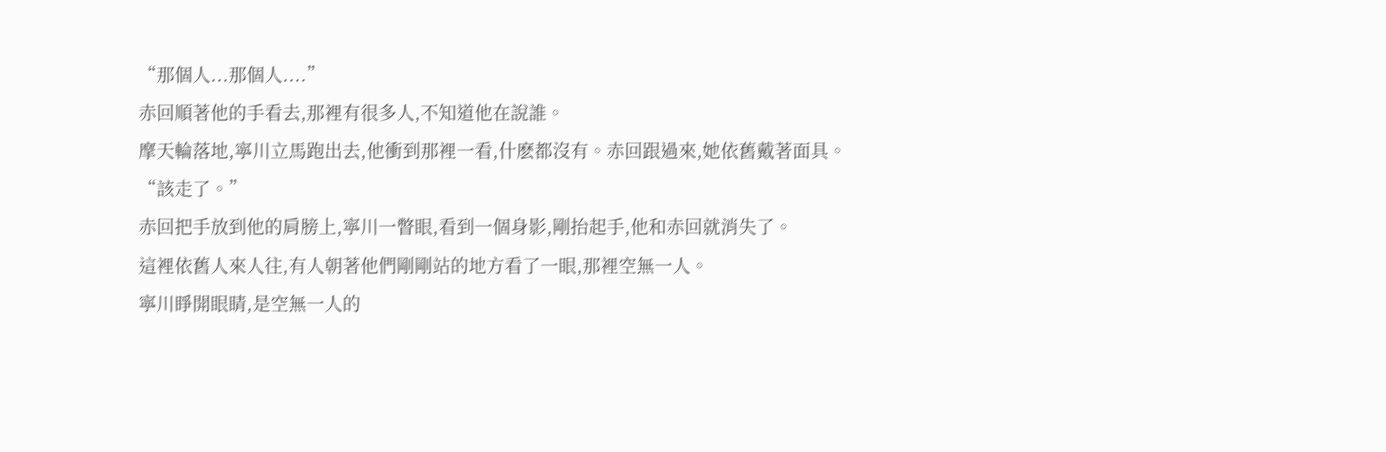“那個人...那個人....”
赤回順著他的手看去,那裡有很多人,不知道他在說誰。
摩天輪落地,寧川立馬跑出去,他衝到那裡一看,什麽都沒有。赤回跟過來,她依舊戴著面具。
“該走了。”
赤回把手放到他的肩膀上,寧川一瞥眼,看到一個身影,剛抬起手,他和赤回就消失了。
這裡依舊人來人往,有人朝著他們剛剛站的地方看了一眼,那裡空無一人。
寧川睜開眼睛,是空無一人的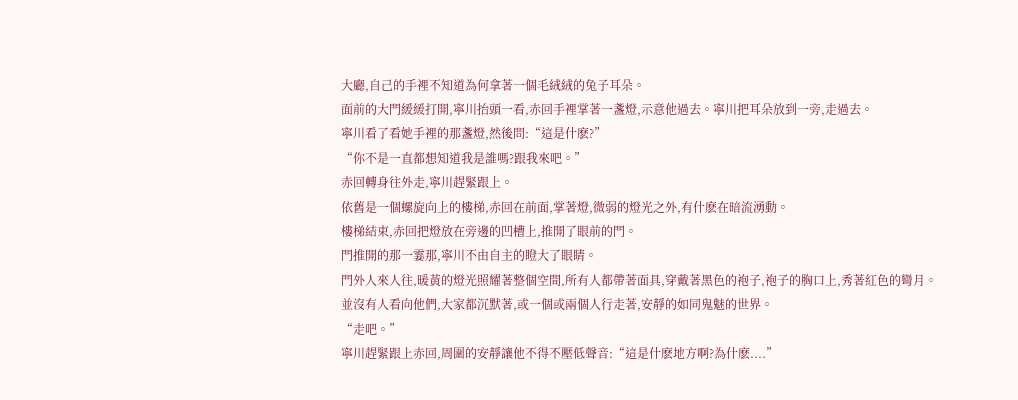大廳,自己的手裡不知道為何拿著一個毛絨絨的兔子耳朵。
面前的大門緩緩打開,寧川抬頭一看,赤回手裡掌著一盞燈,示意他過去。寧川把耳朵放到一旁,走過去。
寧川看了看她手裡的那盞燈,然後問:“這是什麽?”
“你不是一直都想知道我是誰嗎?跟我來吧。”
赤回轉身往外走,寧川趕緊跟上。
依舊是一個螺旋向上的樓梯,赤回在前面,掌著燈,微弱的燈光之外,有什麽在暗流湧動。
樓梯結束,赤回把燈放在旁邊的凹槽上,推開了眼前的門。
門推開的那一霎那,寧川不由自主的瞪大了眼睛。
門外人來人往,暖黃的燈光照耀著整個空間,所有人都帶著面具,穿戴著黑色的袍子,袍子的胸口上,秀著紅色的彎月。
並沒有人看向他們,大家都沉默著,或一個或兩個人行走著,安靜的如同鬼魅的世界。
“走吧。”
寧川趕緊跟上赤回,周圍的安靜讓他不得不壓低聲音:“這是什麽地方啊?為什麽....”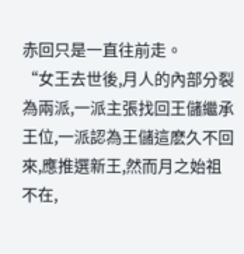赤回只是一直往前走。
“女王去世後,月人的內部分裂為兩派,一派主張找回王儲繼承王位,一派認為王儲這麽久不回來,應推選新王,然而月之始祖不在,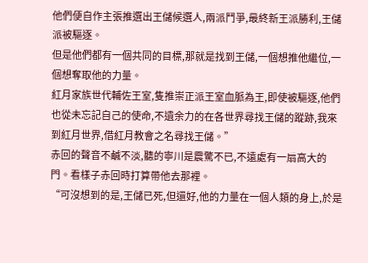他們便自作主張推選出王儲候選人,兩派鬥爭,最終新王派勝利,王儲派被驅逐。
但是他們都有一個共同的目標,那就是找到王儲,一個想推他繼位,一個想奪取他的力量。
紅月家族世代輔佐王室,隻推崇正派王室血脈為王,即使被驅逐,他們也從未忘記自己的使命,不遺余力的在各世界尋找王儲的蹤跡,我來到紅月世界,借紅月教會之名尋找王儲。”
赤回的聲音不鹹不淡,聽的寧川是震驚不已,不遠處有一扇高大的門。看樣子赤回時打算帶他去那裡。
“可沒想到的是,王儲已死,但還好,他的力量在一個人類的身上,於是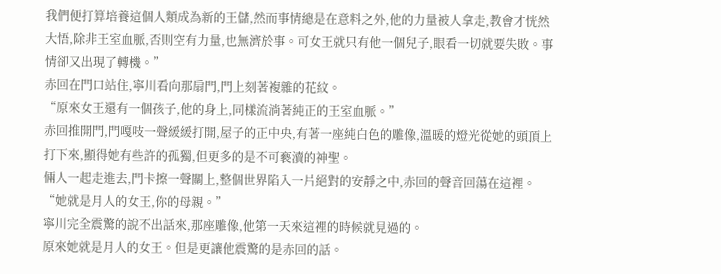我們便打算培養這個人類成為新的王儲,然而事情總是在意料之外,他的力量被人拿走,教會才恍然大悟,除非王室血脈,否則空有力量,也無濟於事。可女王就只有他一個兒子,眼看一切就要失敗。事情卻又出現了轉機。”
赤回在門口站住,寧川看向那扇門,門上刻著複雜的花紋。
“原來女王還有一個孩子,他的身上,同樣流淌著純正的王室血脈。”
赤回推開門,門嘎吱一聲緩緩打開,屋子的正中央,有著一座純白色的雕像,溫暖的燈光從她的頭頂上打下來,顯得她有些許的孤獨,但更多的是不可褻瀆的神聖。
倆人一起走進去,門卡擦一聲關上,整個世界陷入一片絕對的安靜之中,赤回的聲音回蕩在這裡。
“她就是月人的女王,你的母親。”
寧川完全震驚的說不出話來,那座雕像,他第一天來這裡的時候就見過的。
原來她就是月人的女王。但是更讓他震驚的是赤回的話。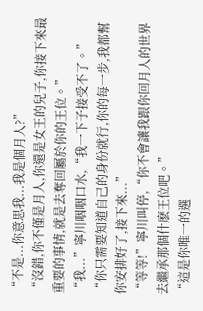“不是...你意思我...我是個月人?”
“沒錯,你不僅是月人,你還是女王的兒子,你接下來最重要的事情,就是去奪回屬於你的王位。”
“我...”寧川咽咽口水,“我一下子接受不了。”
“你只需要知道自己的身份就行,你的每一步,我都幫你安排好了,接下來...”
“等等!”寧川叫停,“你不會讓我跟你回月人的世界去繼承那個什麽王位吧。”
“這是你唯一的選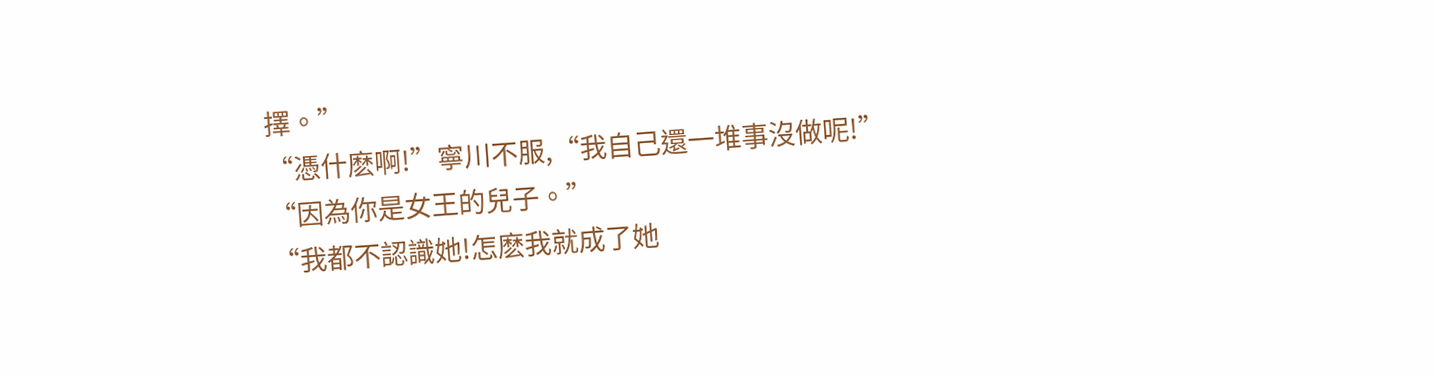擇。”
“憑什麽啊!”寧川不服,“我自己還一堆事沒做呢!”
“因為你是女王的兒子。”
“我都不認識她!怎麽我就成了她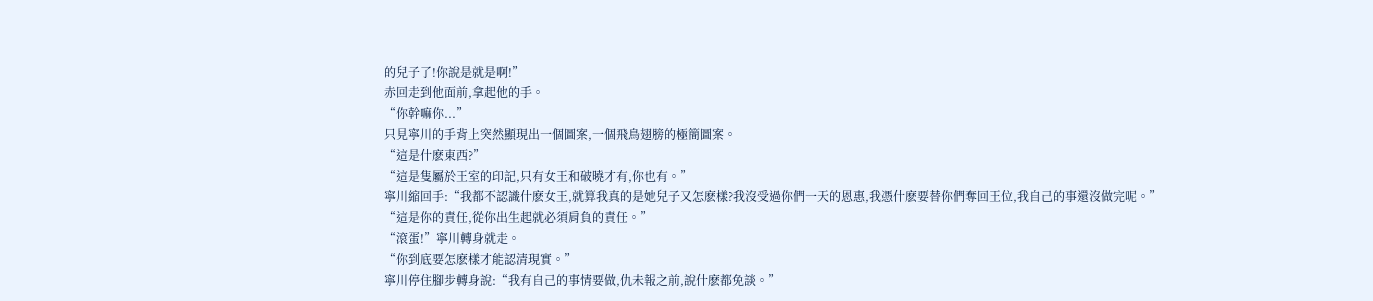的兒子了!你說是就是啊!”
赤回走到他面前,拿起他的手。
“你幹嘛你...”
只見寧川的手背上突然顯現出一個圖案,一個飛鳥翅膀的極簡圖案。
“這是什麽東西?”
“這是隻屬於王室的印記,只有女王和破曉才有,你也有。”
寧川縮回手:“我都不認識什麽女王,就算我真的是她兒子又怎麽樣?我沒受過你們一天的恩惠,我憑什麽要替你們奪回王位,我自己的事還沒做完呢。”
“這是你的責任,從你出生起就必須肩負的責任。”
“滾蛋!”寧川轉身就走。
“你到底要怎麽樣才能認清現實。”
寧川停住腳步轉身說:“我有自己的事情要做,仇未報之前,說什麽都免談。”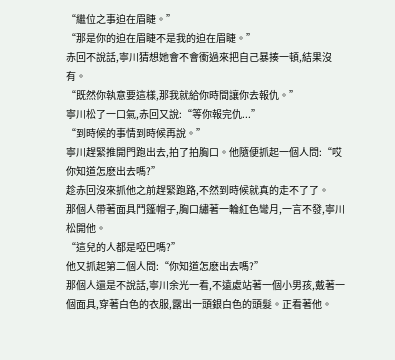“繼位之事迫在眉睫。”
“那是你的迫在眉睫不是我的迫在眉睫。”
赤回不說話,寧川猜想她會不會衝過來把自己暴揍一頓,結果沒有。
“既然你執意要這樣,那我就給你時間讓你去報仇。”
寧川松了一口氣,赤回又說:“等你報完仇...”
“到時候的事情到時候再說。”
寧川趕緊推開門跑出去,拍了拍胸口。他隨便抓起一個人問:“哎你知道怎麽出去嗎?”
趁赤回沒來抓他之前趕緊跑路,不然到時候就真的走不了了。
那個人帶著面具鬥篷帽子,胸口繡著一輪紅色彎月,一言不發,寧川松開他。
“這兒的人都是啞巴嗎?”
他又抓起第二個人問:“你知道怎麽出去嗎?”
那個人還是不說話,寧川余光一看,不遠處站著一個小男孩,戴著一個面具,穿著白色的衣服,露出一頭銀白色的頭髮。正看著他。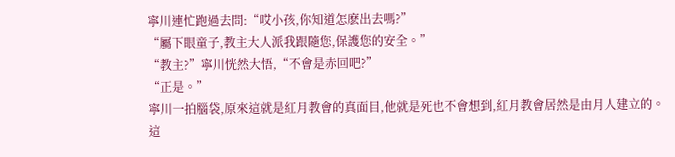寧川連忙跑過去問:“哎小孩,你知道怎麽出去嗎?”
“屬下眼童子,教主大人派我跟隨您,保護您的安全。”
“教主?”寧川恍然大悟,“不會是赤回吧?”
“正是。”
寧川一拍腦袋,原來這就是紅月教會的真面目,他就是死也不會想到,紅月教會居然是由月人建立的。
這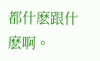都什麽跟什麽啊。